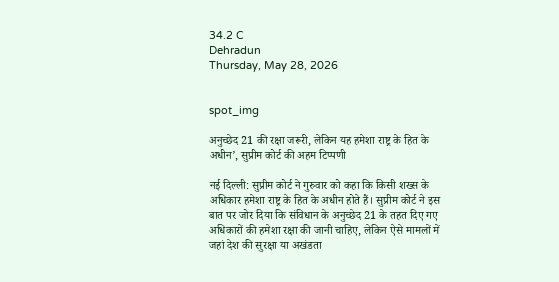34.2 C
Dehradun
Thursday, May 28, 2026


spot_img

अनुच्छेद 21 की रक्षा जरूरी, लेकिन यह हमेशा राष्ट्र के हित के अधीन’, सुप्रीम कोर्ट की अहम टिप्पणी

नई दिल्ली: सुप्रीम कोर्ट ने गुरुवार को कहा कि किसी शख्स के अधिकार हमेशा राष्ट्र के हित के अधीन होते हैं। सुप्रीम कोर्ट ने इस बात पर जोर दिया कि संविधान के अनुच्छेद 21 के तहत दिए गए अधिकारों की हमेशा रक्षा की जानी चाहिए, लेकिन ऐसे मामलों में जहां देश की सुरक्षा या अखंडता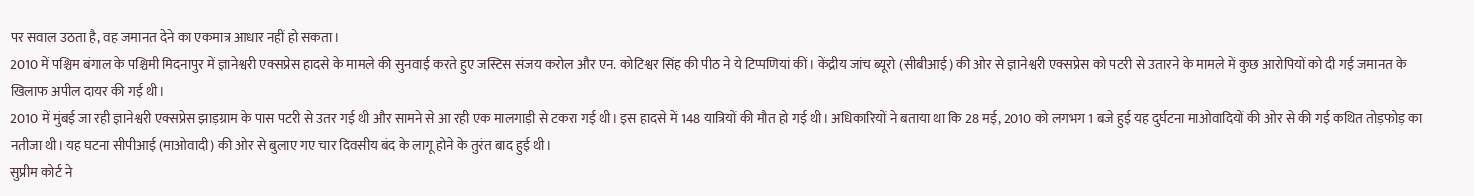पर सवाल उठता है, वह जमानत देने का एकमात्र आधार नहीं हो सकता।
2010 में पश्चिम बंगाल के पश्चिमी मिदनापुर में ज्ञानेश्वरी एक्सप्रेस हादसे के मामले की सुनवाई करते हुए जस्टिस संजय करोल और एन. कोटिश्वर सिंह की पीठ ने ये टिप्पणियां कीं। केंद्रीय जांच ब्यूरो (सीबीआई) की ओर से ज्ञानेश्वरी एक्सप्रेस को पटरी से उतारने के मामले में कुछ आरोपियों को दी गई जमानत के खिलाफ अपील दायर की गई थी।
2010 में मुंबई जा रही ज्ञानेश्वरी एक्सप्रेस झाड़ग्राम के पास पटरी से उतर गई थी और सामने से आ रही एक मालगाड़ी से टकरा गई थी। इस हादसे में 148 यात्रियों की मौत हो गई थी। अधिकारियों ने बताया था कि 28 मई, 2010 को लगभग 1 बजे हुई यह दुर्घटना माओवादियों की ओर से की गई कथित तोड़फोड़ का नतीजा थी। यह घटना सीपीआई (माओवादी) की ओर से बुलाए गए चार दिवसीय बंद के लागू होने के तुरंत बाद हुई थी।
सुप्रीम कोर्ट ने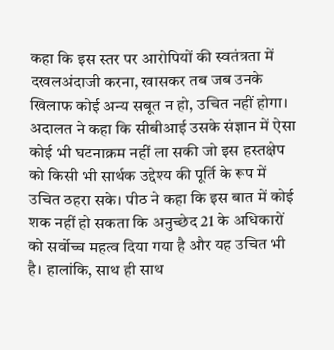कहा कि इस स्तर पर आरोपियों की स्वतंत्रता में दखलअंदाजी करना, खासकर तब जब उनके खिलाफ कोई अन्य सबूत न हो, उचित नहीं होगा। अदालत ने कहा कि सीबीआई उसके संज्ञान में ऐसा कोई भी घटनाक्रम नहीं ला सकी जो इस हस्तक्षेप को किसी भी सार्थक उद्देश्य की पूर्ति के रूप में उचित ठहरा सके। पीठ ने कहा कि इस बात में कोई शक नहीं हो सकता कि अनुच्छेद 21 के अधिकारों को सर्वोच्च महत्व दिया गया है और यह उचित भी है। हालांकि, साथ ही साथ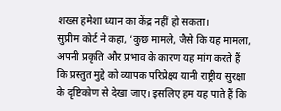शख्स हमेशा ध्यान का केंद्र नहीं हो सकता।
सुप्रीम कोर्ट ने कहा, ‘कुछ मामले, जैसे कि यह मामला, अपनी प्रकृति और प्रभाव के कारण यह मांग करते हैं कि प्रस्तुत मुद्दे को व्यापक परिप्रेक्ष्य यानी राष्ट्रीय सुरक्षा के दृष्टिकोण से देखा जाए। इसलिए हम यह पाते हैं कि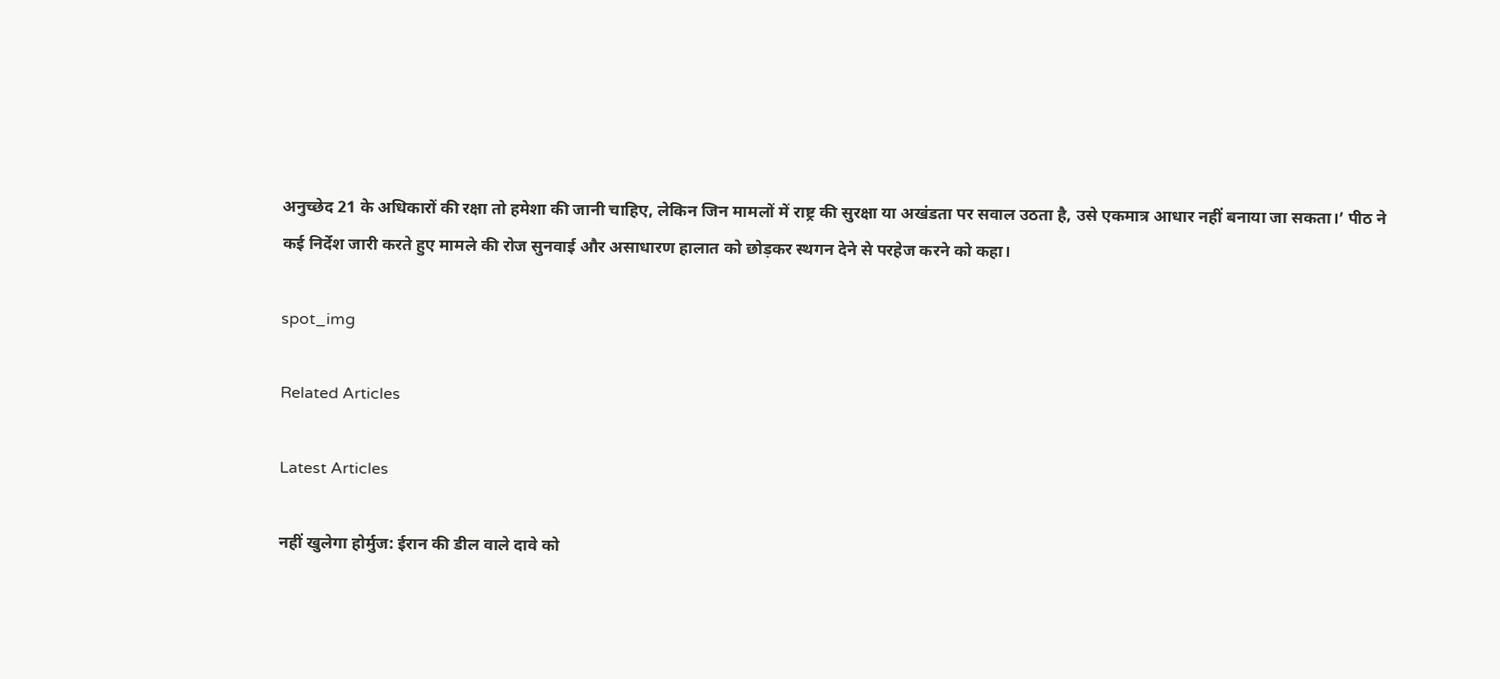अनुच्छेद 21 के अधिकारों की रक्षा तो हमेशा की जानी चाहिए, लेकिन जिन मामलों में राष्ट्र की सुरक्षा या अखंडता पर सवाल उठता है, उसे एकमात्र आधार नहीं बनाया जा सकता।’ पीठ ने कई निर्देश जारी करते हुए मामले की रोज सुनवाई और असाधारण हालात को छोड़कर स्थगन देने से परहेज करने को कहा।

spot_img

Related Articles

Latest Articles

नहीं खुलेगा होर्मुज: ईरान की डील वाले दावे को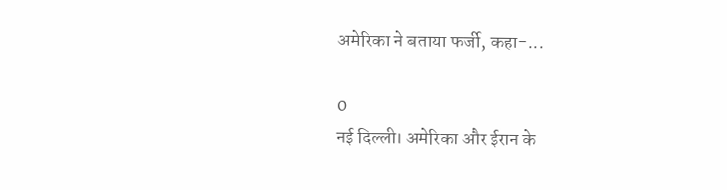अमेरिका ने बताया फर्जी, कहा-...

0
नई दिल्ली। अमेरिका और ईरान के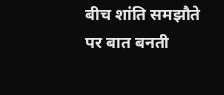बीच शांति समझौते पर बात बनती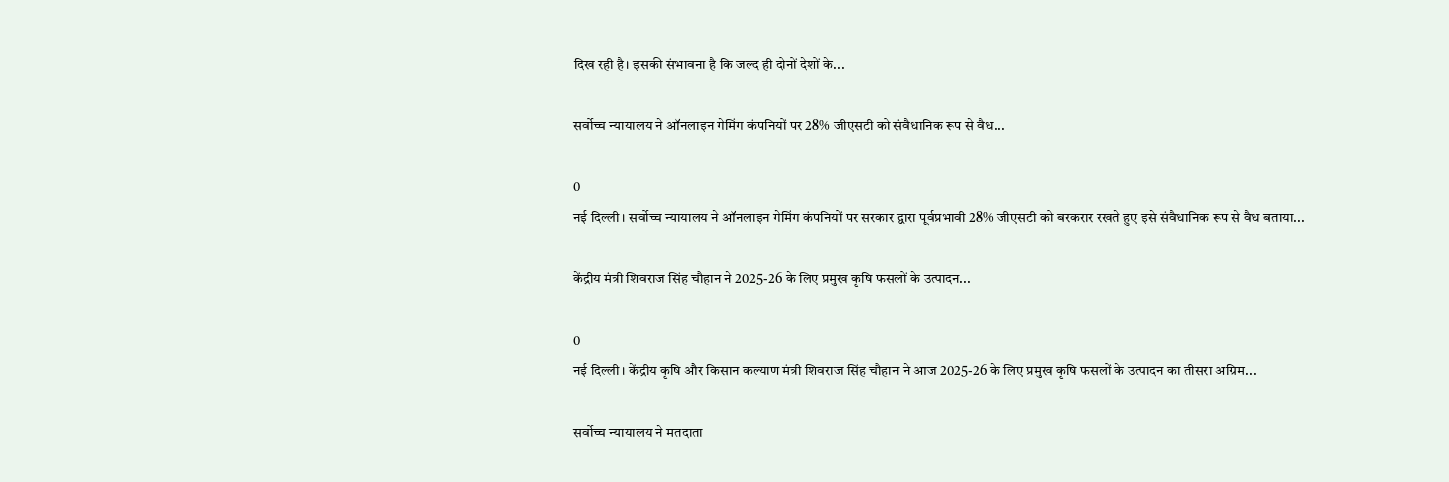दिख रही है। इसकी संभावना है कि जल्द ही दोनों देशों के...

सर्वोच्च न्यायालय ने ऑनलाइन गेमिंग कंपनियों पर 28% जीएसटी को संवैधानिक रूप से वैध...

0
नई दिल्ली। सर्वोच्च न्यायालय ने ऑनलाइन गेमिंग कंपनियों पर सरकार द्वारा पूर्वप्रभावी 28% जीएसटी को बरकरार रखते हुए इसे संवैधानिक रूप से वैध बताया...

केंद्रीय मंत्री शिवराज सिंह चौहान ने 2025-26 के लिए प्रमुख कृषि फसलों के उत्पादन...

0
नई दिल्ली। केंद्रीय कृषि और किसान कल्याण मंत्री शिवराज सिंह चौहान ने आज 2025-26 के लिए प्रमुख कृषि फसलों के उत्पादन का तीसरा अग्रिम...

सर्वोच्च न्यायालय ने मतदाता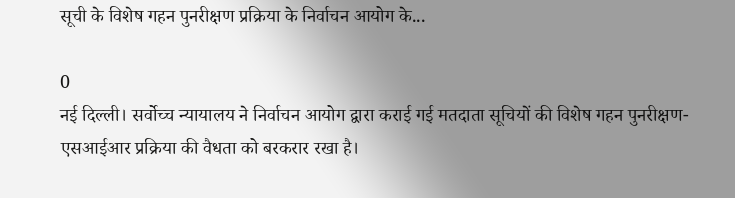सूची के विशेष गहन पुनरीक्षण प्रक्रिया के निर्वाचन आयोग के...

0
नई दिल्ली। सर्वोच्‍च न्‍यायालय ने निर्वाचन आयोग द्वारा कराई गई मतदाता सूचियों की विशेष गहन पुनरीक्षण-एसआईआर प्रक्रिया की वैधता को बरकरार रखा है।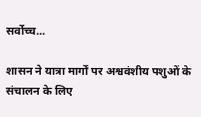सर्वोच्‍च...

शासन ने यात्रा मार्गों पर अश्ववंशीय पशुओं के संचालन के लिए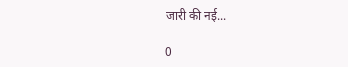जारी की नई...

0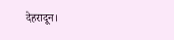देहरादून।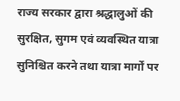राज्य सरकार द्वारा श्रद्धालुओं की सुरक्षित, सुगम एवं व्यवस्थित यात्रा सुनिश्चित करने तथा यात्रा मार्गों पर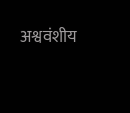अश्ववंशीय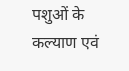पशुओं के कल्याण एवं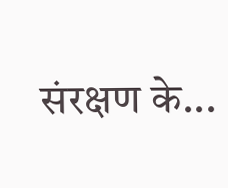संरक्षण के...